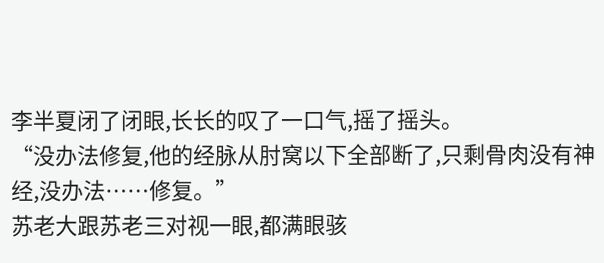李半夏闭了闭眼,长长的叹了一口气,摇了摇头。
“没办法修复,他的经脉从肘窝以下全部断了,只剩骨肉没有神经,没办法……修复。”
苏老大跟苏老三对视一眼,都满眼骇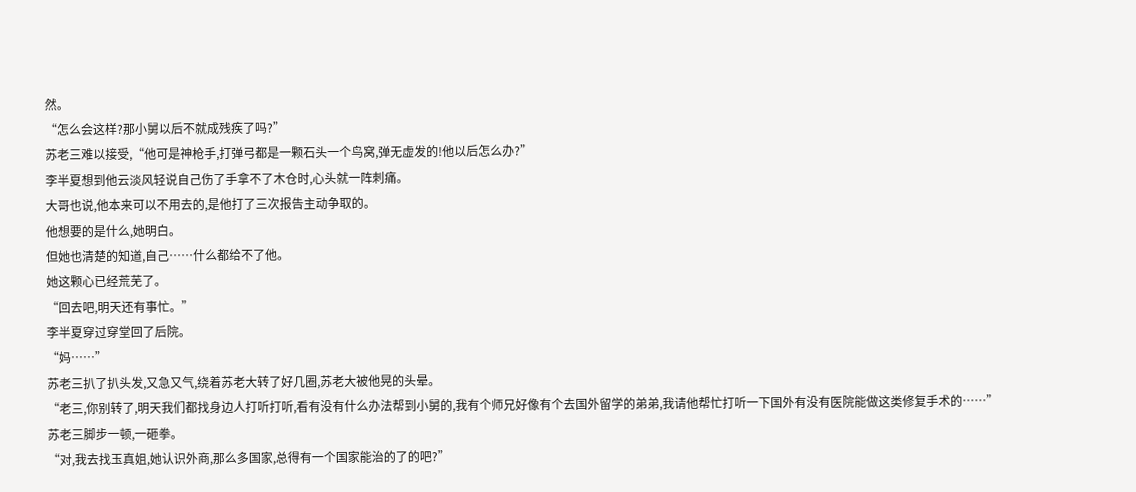然。
“怎么会这样?那小舅以后不就成残疾了吗?”
苏老三难以接受,“他可是神枪手,打弹弓都是一颗石头一个鸟窝,弹无虚发的!他以后怎么办?”
李半夏想到他云淡风轻说自己伤了手拿不了木仓时,心头就一阵刺痛。
大哥也说,他本来可以不用去的,是他打了三次报告主动争取的。
他想要的是什么,她明白。
但她也清楚的知道,自己……什么都给不了他。
她这颗心已经荒芜了。
“回去吧,明天还有事忙。”
李半夏穿过穿堂回了后院。
“妈……”
苏老三扒了扒头发,又急又气,绕着苏老大转了好几圈,苏老大被他晃的头晕。
“老三,你别转了,明天我们都找身边人打听打听,看有没有什么办法帮到小舅的,我有个师兄好像有个去国外留学的弟弟,我请他帮忙打听一下国外有没有医院能做这类修复手术的……”
苏老三脚步一顿,一砸拳。
“对,我去找玉真姐,她认识外商,那么多国家,总得有一个国家能治的了的吧?”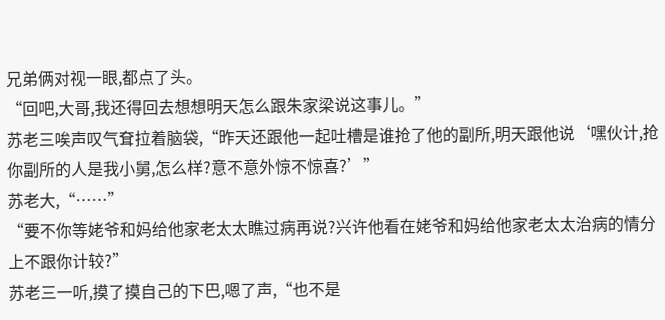兄弟俩对视一眼,都点了头。
“回吧,大哥,我还得回去想想明天怎么跟朱家梁说这事儿。”
苏老三唉声叹气耷拉着脑袋,“昨天还跟他一起吐槽是谁抢了他的副所,明天跟他说‘嘿伙计,抢你副所的人是我小舅,怎么样?意不意外惊不惊喜?’”
苏老大,“……”
“要不你等姥爷和妈给他家老太太瞧过病再说?兴许他看在姥爷和妈给他家老太太治病的情分上不跟你计较?”
苏老三一听,摸了摸自己的下巴,嗯了声,“也不是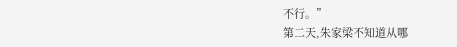不行。”
第二天,朱家梁不知道从哪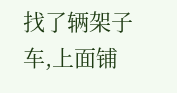找了辆架子车,上面铺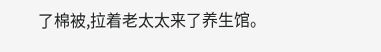了棉被,拉着老太太来了养生馆。